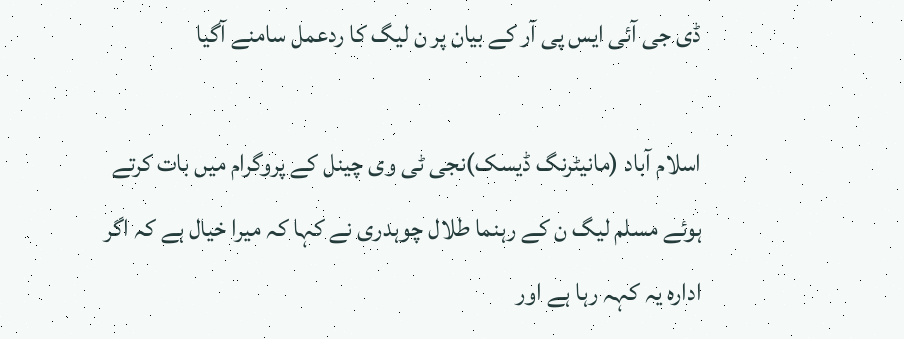ڈی جی آئی ایس پی آر کے بیان پر ن لیگ کا ردعمل سامنے آگیا

اسلام آباد (مانیٹرنگ ڈیسک)نجی ٹی وی چینل کے پروگرام میں بات کرتے ہوئے مسلم لیگ ن کے رہنما طلال چوہدری نے کہا کہ میرا خیال ہے کہ اگر ادارہ یہ کہہ رہا ہے اور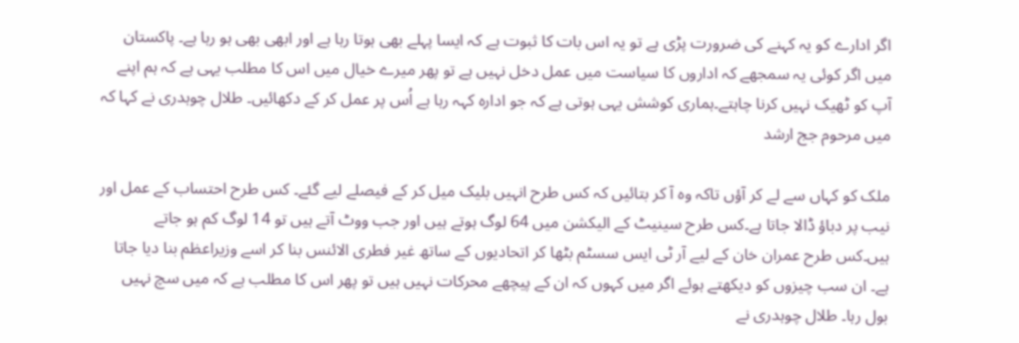اگر ادارے کو یہ کہنے کی ضرورت پڑی ہے تو یہ اس بات کا ثبوت ہے کہ ایسا پہلے بھی ہوتا رہا ہے اور ابھی بھی ہو رہا ہے۔ پاکستان میں اگر کوئی یہ سمجھے کہ اداروں کا سیاست میں عمل دخل نہیں ہے تو پھر میرے خیال میں اس کا مطلب یہی ہے کہ ہم اپنے آپ کو ٹھیک نہیں کرنا چاہتے۔ہماری کوشش یہی ہوتی ہے کہ جو ادارہ کہہ رہا ہے اُس پر عمل کر کے دکھائیں۔ طلال چوہدری نے کہا کہ میں مرحوم جج ارشد

ملک کو کہاں سے لے کر آؤں تاکہ وہ آ کر بتائیں کہ کس طرح انہیں بلیک میل کر کے فیصلے لیے گئے۔ کس طرح احتساب کے عمل اور نیب پر دباؤ ڈالا جاتا ہے۔کس طرح سینیٹ کے الیکشن میں 64 لوگ ہوتے ہیں اور جب ووٹ آتے ہیں تو 14 لوگ کم ہو جاتے ہیں۔کس طرح عمران خان کے لیے آر ٹی ایس سسٹم بٹھا کر اتحادیوں کے ساتھ غیر فطری الائنس بنا کر اسے وزیراعظم بنا دیا جاتا ہے۔ ان سب چیزوں کو دیکھتے ہوئے اگر میں کہوں کہ ان کے پیچھے محرکات نہیں ہیں تو پھر اس کا مطلب ہے کہ میں سچ نہیں بول رہا۔ طلال چوہدری نے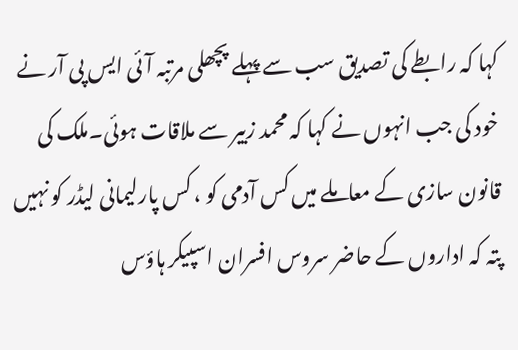کہا کہ رابطے کی تصدیق سب سے پہلے پچھلی مرتبہ آئی ایس پی آر نے خود کی جب انہوں نے کہا کہ محمد زبیر سے ملاقات ہوئی۔ملک کی قانون سازی کے معاملے میں کس آدمی کو ، کس پارلیمانی لیڈر کو نہیں پتہ کہ اداروں کے حاضر سروس افسران اسپیکر ہاؤس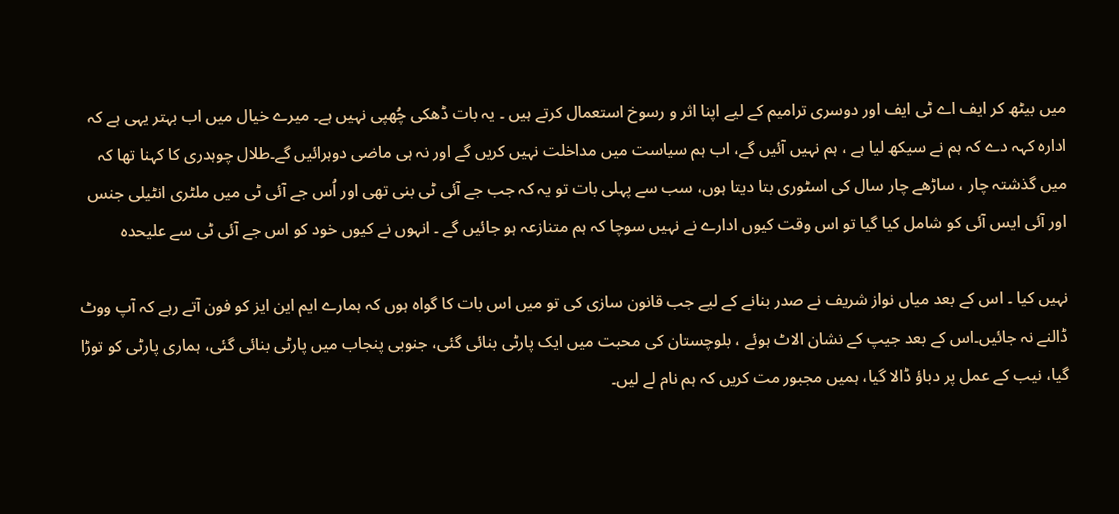میں بیٹھ کر ایف اے ٹی ایف اور دوسری ترامیم کے لیے اپنا اثر و رسوخ استعمال کرتے ہیں ۔ یہ بات ڈھکی چُھپی نہیں ہے۔ میرے خیال میں اب بہتر یہی ہے کہ ادارہ کہہ دے کہ ہم نے سیکھ لیا ہے ، ہم نہیں آئیں گے، اب ہم سیاست میں مداخلت نہیں کریں گے اور نہ ہی ماضی دوہرائیں گے۔طلال چوہدری کا کہنا تھا کہ میں گذشتہ چار ، ساڑھے چار سال کی اسٹوری بتا دیتا ہوں، سب سے پہلی بات تو یہ کہ جب جے آئی ٹی بنی تھی اور اُس جے آئی ٹی میں ملٹری انٹیلی جنس اور آئی ایس آئی کو شامل کیا گیا تو اس وقت کیوں ادارے نے نہیں سوچا کہ ہم متنازعہ ہو جائیں گے ۔ انہوں نے کیوں خود کو اس جے آئی ٹی سے علیحدہ

نہیں کیا ۔ اس کے بعد میاں نواز شریف نے صدر بنانے کے لیے جب قانون سازی کی تو میں اس بات کا گواہ ہوں کہ ہمارے ایم این ایز کو فون آتے رہے کہ آپ ووٹ ڈالنے نہ جائیں۔اس کے بعد جیپ کے نشان الاٹ ہوئے ، بلوچستان کی محبت میں ایک پارٹی بنائی گئی، جنوبی پنجاب میں پارٹی بنائی گئی، ہماری پارٹی کو توڑا گیا، نیب کے عمل پر دباؤ ڈالا گیا، ہمیں مجبور مت کریں کہ ہم نام لے لیں۔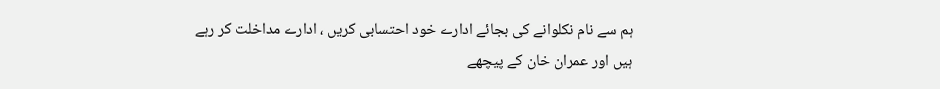ہم سے نام نکلوانے کی بجائے ادارے خود احتسابی کریں ، ادارے مداخلت کر رہے ہیں اور عمران خان کے پیچھے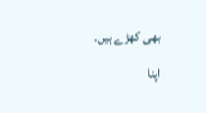بھی کھڑے ہیں۔

اپنا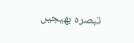تبصرہ بھیجیں